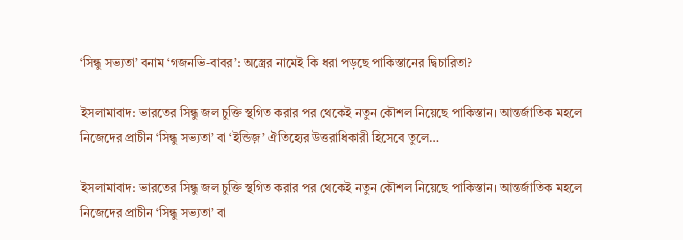‘সিন্ধু সভ্যতা’ বনাম ‘গজনভি-বাবর’: অস্ত্রের নামেই কি ধরা পড়ছে পাকিস্তানের দ্বিচারিতা?

ইসলামাবাদ: ভারতের সিন্ধু জল চুক্তি স্থগিত করার পর থেকেই নতুন কৌশল নিয়েছে পাকিস্তান। আন্তর্জাতিক মহলে নিজেদের প্রাচীন ‘সিন্ধু সভ্যতা’ বা ‘ইন্ডিজ়’ ঐতিহ্যের উত্তরাধিকারী হিসেবে তুলে…

ইসলামাবাদ: ভারতের সিন্ধু জল চুক্তি স্থগিত করার পর থেকেই নতুন কৌশল নিয়েছে পাকিস্তান। আন্তর্জাতিক মহলে নিজেদের প্রাচীন ‘সিন্ধু সভ্যতা’ বা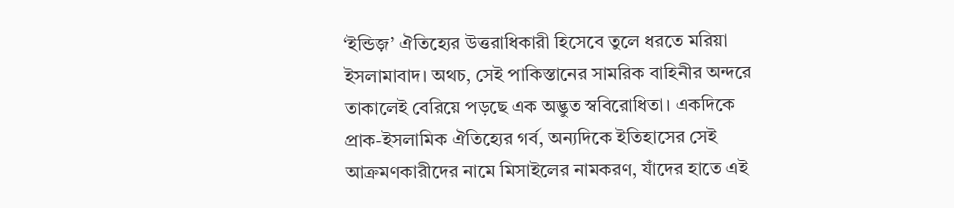‘ইন্ডিজ়’ ঐতিহ্যের উত্তরাধিকারী হিসেবে তুলে ধরতে মরিয়া ইসলামাবাদ। অথচ, সেই পাকিস্তানের সামরিক বাহিনীর অন্দরে তাকালেই বেরিয়ে পড়ছে এক অদ্ভুত স্ববিরোধিতা। একদিকে প্রাক-ইসলামিক ঐতিহ্যের গর্ব, অন্যদিকে ইতিহাসের সেই আক্রমণকারীদের নামে মিসাইলের নামকরণ, যাঁদের হাতে এই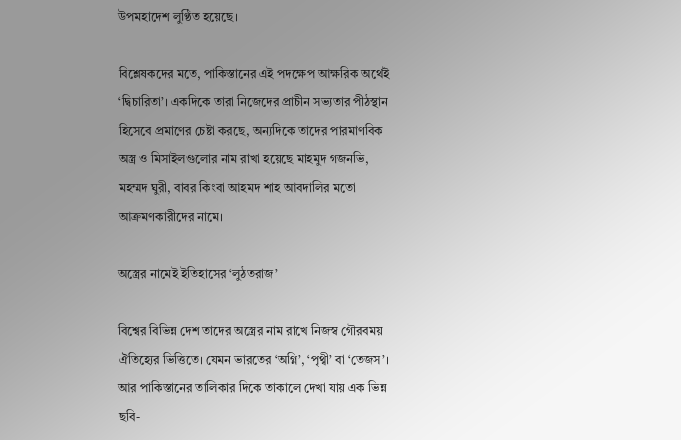উপমহাদেশ লুণ্ঠিত হয়েছে।

বিশ্লেষকদের মতে, পাকিস্তানের এই পদক্ষেপ আক্ষরিক অর্থেই ‘দ্বিচারিতা’। একদিকে তারা নিজেদের প্রাচীন সভ্যতার পীঠস্থান হিসেবে প্রমাণের চেষ্টা করছে, অন্যদিকে তাদের পারমাণবিক অস্ত্র ও মিসাইলগুলোর নাম রাখা হয়েছে মাহমুদ গজনভি, মহম্মদ ঘুরী, বাবর কিংবা আহমদ শাহ আবদালির মতো আক্রমণকারীদের নামে।

অস্ত্রের নামেই ইতিহাসের ‘লুঠতরাজ’

বিশ্বের বিভিন্ন দেশ তাদের অস্ত্রের নাম রাখে নিজস্ব গৌরবময় ঐতিহ্যের ভিত্তিতে। যেমন ভারতের ‘অগ্নি’, ‘পৃথ্বী’ বা ‘তেজস’। আর পাকিস্তানের তালিকার দিকে তাকালে দেখা যায় এক ভিন্ন ছবি-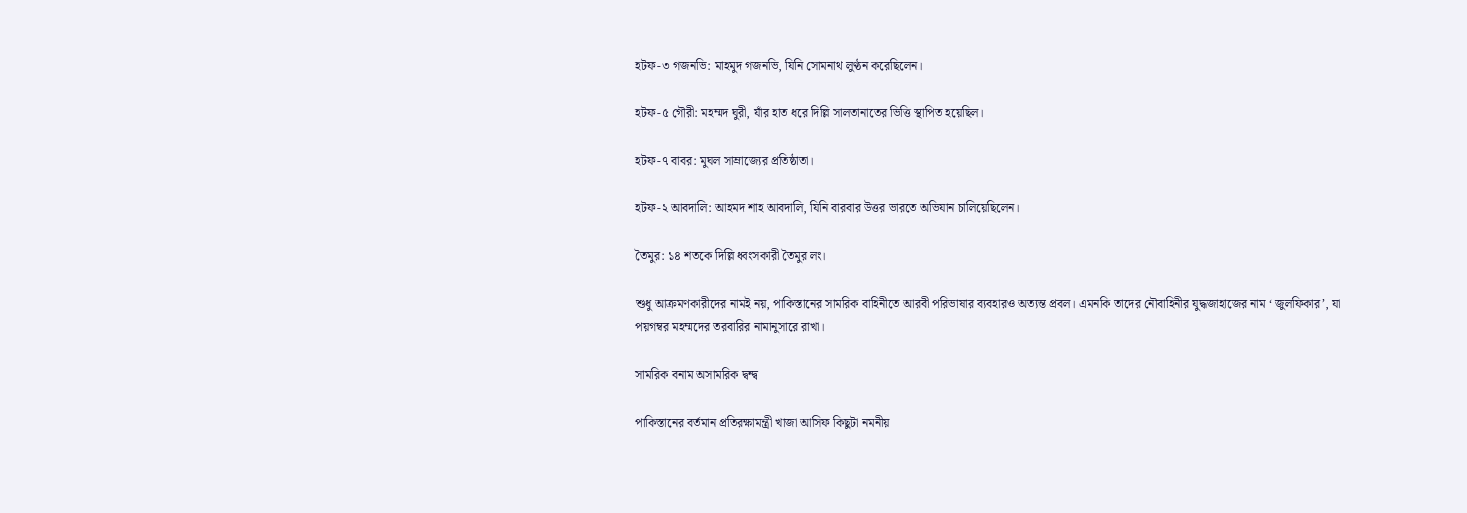হটফ-৩ গজনভি: মাহমুদ গজনভি, যিনি সোমনাথ লুণ্ঠন করেছিলেন।

হটফ-৫ গৌরী: মহম্মদ ঘুরী, যাঁর হাত ধরে দিল্লি সালতানাতের ভিত্তি স্থাপিত হয়েছিল।

হটফ-৭ বাবর: মুঘল সাম্রাজ্যের প্রতিষ্ঠাতা।

হটফ-২ আবদালি: আহমদ শাহ আবদালি, যিনি বারবার উত্তর ভারতে অভিযান চালিয়েছিলেন।

তৈমুর: ১৪ শতকে দিল্লি ধ্বংসকারী তৈমুর লং।

শুধু আক্রমণকারীদের নামই নয়, পাকিস্তানের সামরিক বাহিনীতে আরবী পরিভাষার ব্যবহারও অত্যন্ত প্রবল। এমনকি তাদের নৌবাহিনীর যুদ্ধজাহাজের নাম ‘ জুলফিকার’, যা পয়গম্বর মহম্মদের তরবারির নামানুসারে রাখা।

সামরিক বনাম অসামরিক দ্বন্দ্ব

পাকিস্তানের বর্তমান প্রতিরক্ষামন্ত্রী খাজা আসিফ কিছুটা নমনীয়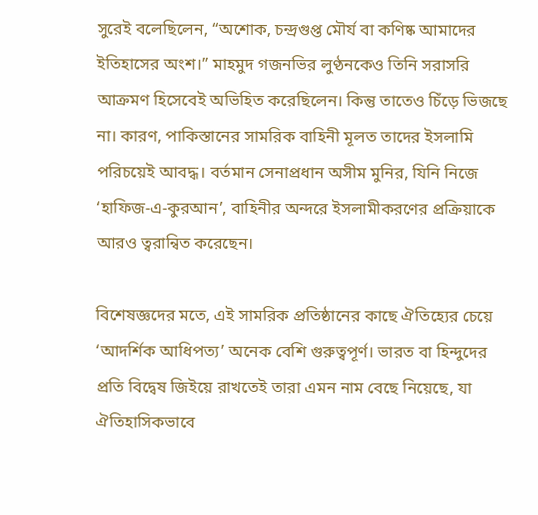সুরেই বলেছিলেন, “অশোক, চন্দ্রগুপ্ত মৌর্য বা কণিষ্ক আমাদের ইতিহাসের অংশ।” মাহমুদ গজনভির লুণ্ঠনকেও তিনি সরাসরি আক্রমণ হিসেবেই অভিহিত করেছিলেন। কিন্তু তাতেও চিঁড়ে ভিজছে না। কারণ, পাকিস্তানের সামরিক বাহিনী মূলত তাদের ইসলামি পরিচয়েই আবদ্ধ। বর্তমান সেনাপ্রধান অসীম মুনির, যিনি নিজে ‘হাফিজ-এ-কুরআন’, বাহিনীর অন্দরে ইসলামীকরণের প্রক্রিয়াকে আরও ত্বরান্বিত করেছেন।

বিশেষজ্ঞদের মতে, এই সামরিক প্রতিষ্ঠানের কাছে ঐতিহ্যের চেয়ে ‘আদর্শিক আধিপত্য’ অনেক বেশি গুরুত্বপূর্ণ। ভারত বা হিন্দুদের প্রতি বিদ্বেষ জিইয়ে রাখতেই তারা এমন নাম বেছে নিয়েছে, যা ঐতিহাসিকভাবে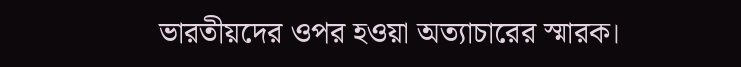ভারতীয়দের ওপর হওয়া অত্যাচারের স্মারক।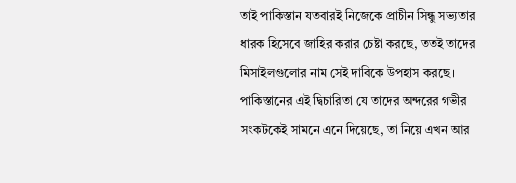তাই পাকিস্তান যতবারই নিজেকে প্রাচীন সিন্ধু সভ্যতার ধারক হিসেবে জাহির করার চেষ্টা করছে, ততই তাদের মিসাইলগুলোর নাম সেই দাবিকে উপহাস করছে। পাকিস্তানের এই দ্বিচারিতা যে তাদের অন্দরের গভীর সংকটকেই সামনে এনে দিয়েছে, তা নিয়ে এখন আর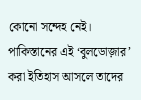কোনো সন্দেহ নেই। পাকিস্তানের এই ‘বুলডোজ়ার’ করা ইতিহাস আসলে তাদের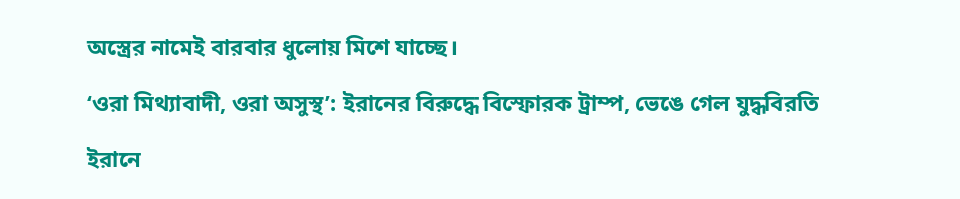অস্ত্রের নামেই বারবার ধুলোয় মিশে যাচ্ছে।

‘ওরা মিথ্যাবাদী, ওরা অসুস্থ’: ইরানের বিরুদ্ধে বিস্ফোরক ট্রাম্প, ভেঙে গেল যুদ্ধবিরতি

ইরানে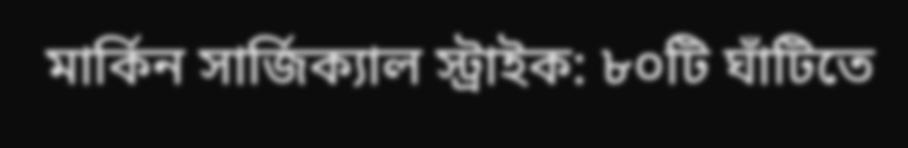মার্কিন সার্জিক্যাল স্ট্রাইক: ৮০টি ঘাঁটিতে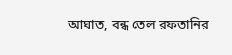আঘাত, বন্ধ তেল রফতানির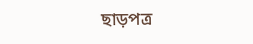ছাড়পত্র